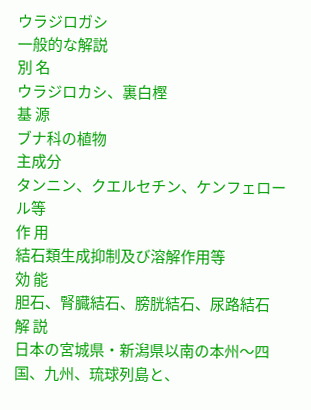ウラジロガシ
一般的な解説
別 名
ウラジロカシ、裏白樫
基 源
ブナ科の植物
主成分
タンニン、クエルセチン、ケンフェロール等
作 用
結石類生成抑制及び溶解作用等
効 能
胆石、腎臓結石、膀胱結石、尿路結石
解 説
日本の宮城県・新潟県以南の本州〜四国、九州、琉球列島と、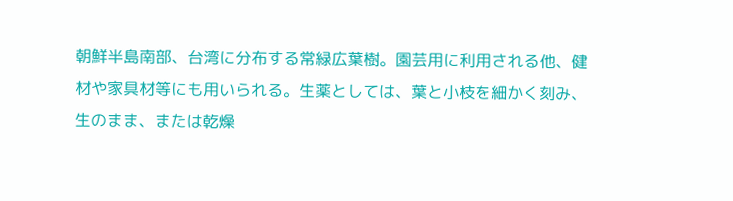朝鮮半島南部、台湾に分布する常緑広葉樹。園芸用に利用される他、健材や家具材等にも用いられる。生薬としては、葉と小枝を細かく刻み、生のまま、または乾燥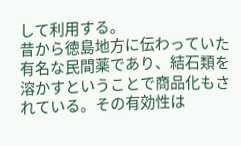して利用する。
昔から徳島地方に伝わっていた有名な民間薬であり、結石類を溶かすということで商品化もされている。その有効性は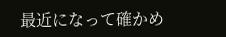最近になって確かめ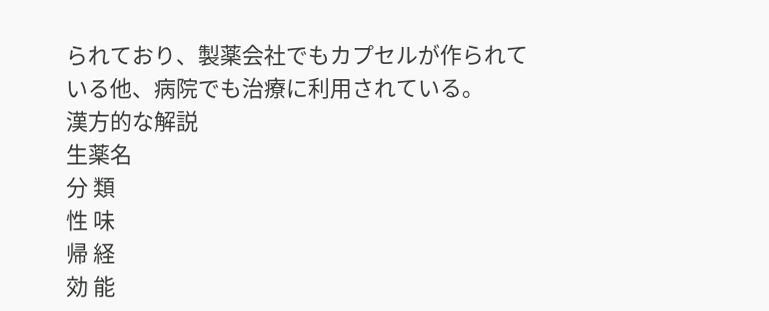られており、製薬会社でもカプセルが作られている他、病院でも治療に利用されている。
漢方的な解説
生薬名
分 類
性 味
帰 経
効 能